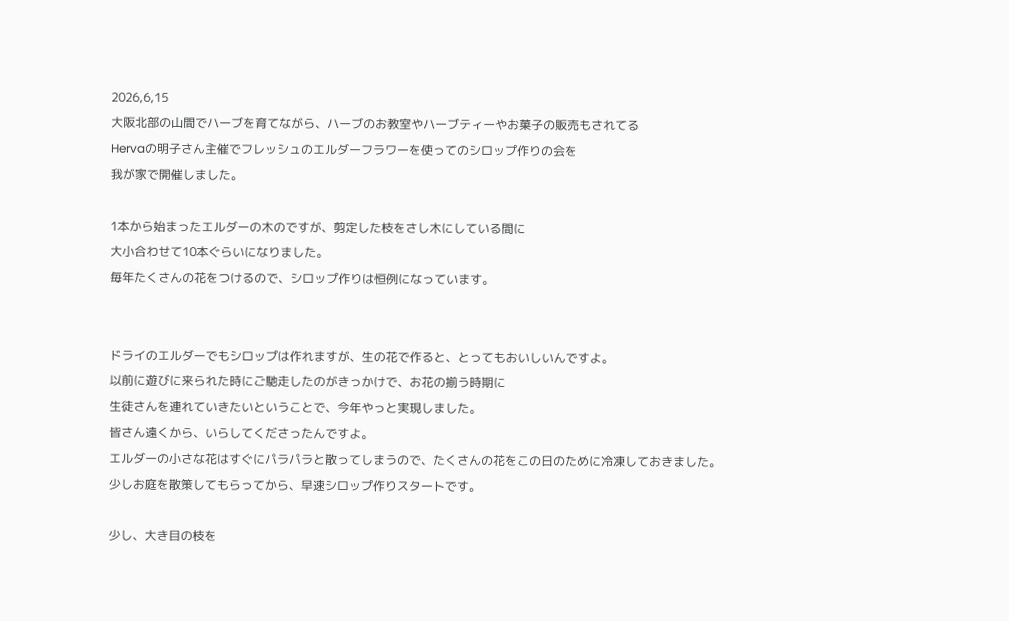2026,6,15
大阪北部の山間でハーブを育てながら、ハーブのお教室やハーブティーやお菓子の販売もされてる
Hervaの明子さん主催でフレッシュのエルダーフラワーを使ってのシロップ作りの会を
我が家で開催しました。

1本から始まったエルダーの木のですが、剪定した枝をさし木にしている間に
大小合わせて10本ぐらいになりました。
毎年たくさんの花をつけるので、シロップ作りは恒例になっています。


ドライのエルダーでもシロップは作れますが、生の花で作ると、とってもおいしいんですよ。
以前に遊びに来られた時にご馳走したのがきっかけで、お花の揃う時期に
生徒さんを連れていきたいということで、今年やっと実現しました。
皆さん遠くから、いらしてくださったんですよ。
エルダーの小さな花はすぐにパラパラと散ってしまうので、たくさんの花をこの日のために冷凍しておきました。
少しお庭を散策してもらってから、早速シロップ作りスタートです。

少し、大き目の枝を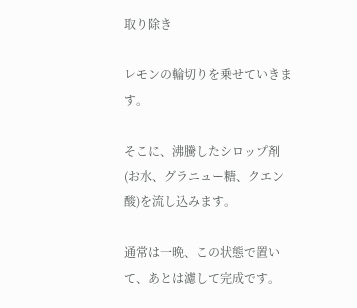取り除き

レモンの輪切りを乗せていきます。

そこに、沸騰したシロップ剤(お水、グラニュー糖、クエン酸)を流し込みます。

通常は一晩、この状態で置いて、あとは濾して完成です。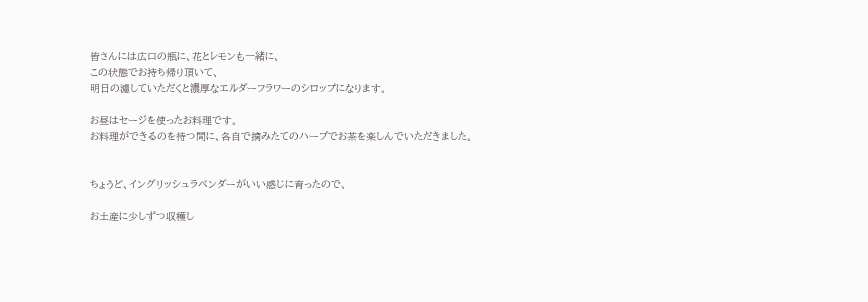皆さんには広口の瓶に、花とレモンも一緒に、
この状態でお持ち帰り頂いて、
明日の濾していただくと濃厚なエルダーフラワーのシロップになります。

お昼はセージを使ったお料理です。
お料理ができるのを待つ間に、各自で摘みたてのハーブでお茶を楽しんでいただきました。


ちょうど、イングリッシュラベンダーがいい感じに育ったので、

お土産に少しずつ収穫し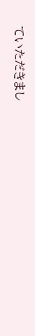ていただきまし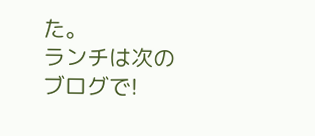た。
ランチは次のブログで!